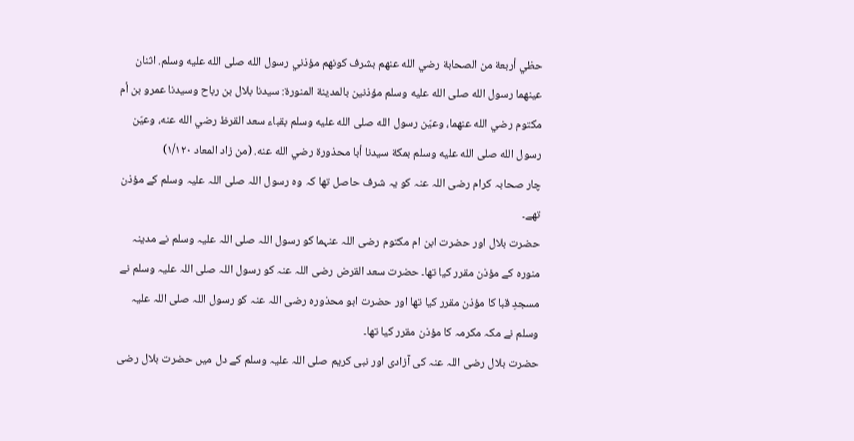حظي أربعة من الصحابة رضي الله عنهم بشرف كونهم مؤذني رسول الله صلى الله عليه وسلم. اثنان عينهما رسول الله صلى الله عليه وسلم مؤذنين بالمدينة المنورة: سيدنا بلال بن رباح وسيدنا عمرو بن أم مكتوم رضي الله عنهما، وعيّن رسول الله صلى الله عليه وسلم بقباء سعد القرظ رضي الله عنه، وعيّن رسول الله صلى الله عليه وسلم بمكة سيدنا أبا محذورة رضي الله عنه. (من زاد المعاد ١/١٢٠)
چار صحابہ کرام رضی اللہ عنہ کو یہ شرف حاصل تھا کہ وہ رسول اللہ صلی اللہ علیہ وسلم کے مؤذن تھے۔
حضرت بلال اور حضرت ابن ام مکتوم رضی اللہ عنہما کو رسول اللہ صلی اللہ علیہ وسلم نے مدینہ منورہ کے مؤذن مقرر کیا تھا۔ حضرت سعد القرض رضی اللہ عنہ کو رسول اللہ صلی اللہ علیہ وسلم نے مسجدِ قبا کا مؤذن مقرر کیا تھا اور حضرت ابو محذورہ رضی اللہ عنہ کو رسول اللہ صلی اللہ علیہ وسلم نے مکہ مکرمہ کا مؤذن مقرر کیا تھا۔
حضرت بلال رضی اللہ عنہ کی آزادی اور نبی کریم صلی اللہ علیہ وسلم کے دل میں حضرت بلال رضی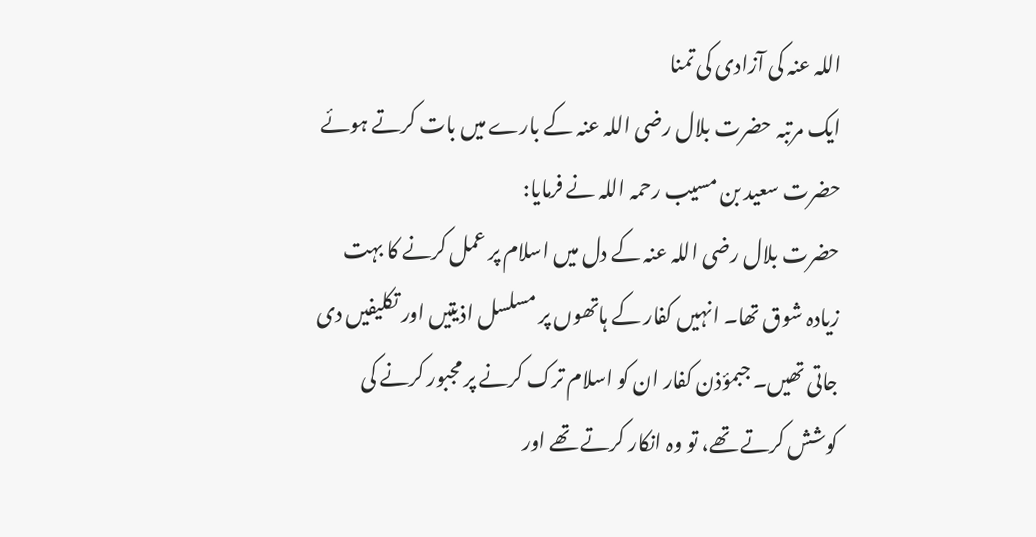اللہ عنہ کی آزادی کی تمنا
ایک مرتبہ حضرت بلال رضی اللہ عنہ کے بارے میں بات کرتے ہوئے حضرت سعید بن مسیب رحمہ اللہ نے فرمایا:
حضرت بلال رضی اللہ عنہ کے دل میں اسلام پر عمل کرنے کا بہت زیادہ شوق تھا۔ انہیں کفار کے ہاتھوں پر مسلسل اذیتیں اور تکلیفیں دی جاتی تھیں۔ جبمؤذن کفار ان کو اسلام ترک کرنے پر مجبور کرنے کی کوشش کرتے تھے، تو وہ انکار کرتے تھے اور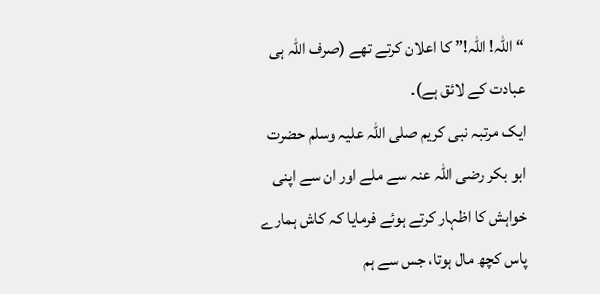“اللہ! اللہ!” کا اعلان کرتے تھے (صرف اللہ ہی عبادت کے لائق ہے)۔
ایک مرتبہ نبی کریم صلی اللہ علیہ وسلم حضرت ابو بکر رضی اللہ عنہ سے ملے اور ان سے اپنی خواہش کا اظہار کرتے ہوئے فرمایا کہ کاش ہمارے پاس کچھ مال ہوتا، جس سے ہم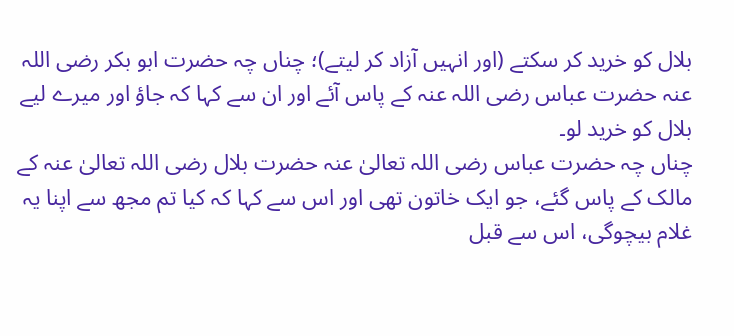بلال کو خرید کر سکتے (اور انہیں آزاد کر لیتے)؛ چناں چہ حضرت ابو بکر رضی اللہ عنہ حضرت عباس رضی اللہ عنہ کے پاس آئے اور ان سے کہا کہ جاؤ اور میرے لیے بلال کو خرید لو۔
چناں چہ حضرت عباس رضی اللہ تعالیٰ عنہ حضرت بلال رضی اللہ تعالیٰ عنہ کے مالک کے پاس گئے، جو ایک خاتون تھی اور اس سے کہا کہ کیا تم مجھ سے اپنا یہ غلام بیچوگی، اس سے قبل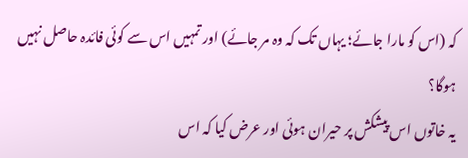کہ (اس کو مارا جائے؛ یہاں تک کہ وہ مر جائے) اور تمہیں اس سے کوئی فائدہ حاصل نہیں ہوگا؟
یہ خاتوں اس پیشکش پر حیران ہوئی اور عرض کیا کہ اس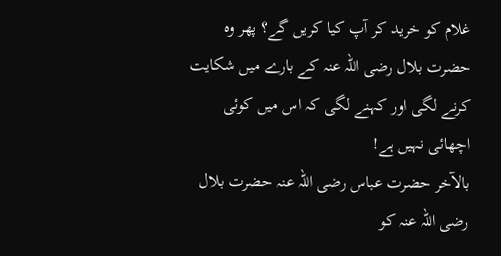غلام کو خرید کر آپ کیا کریں گے؟ پھر وہ حضرت بلال رضی اللہ عنہ کے بارے میں شکایت کرنے لگی اور کہنے لگی کہ اس میں کوئی اچھائی نہیں ہے!
بالآخر حضرت عباس رضی اللہ عنہ حضرت بلال رضی اللہ عنہ کو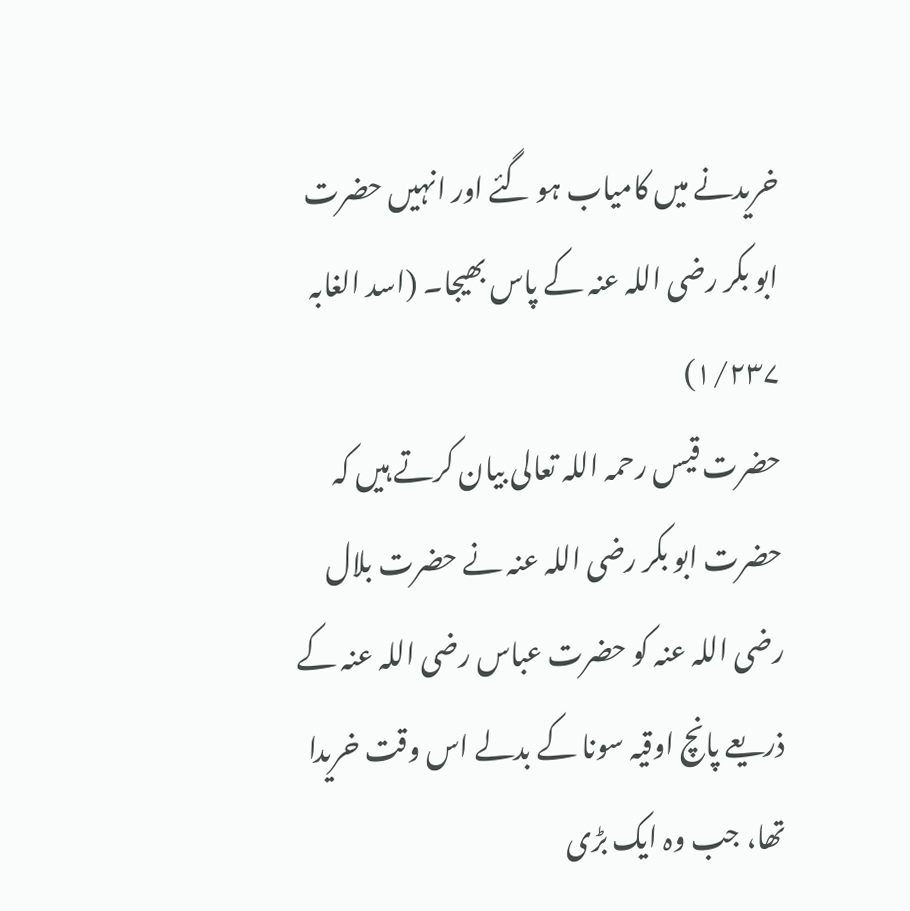خریدنے میں کامیاب ہو گئے اور انہیں حضرت ابو بکر رضی اللہ عنہ کے پاس بھیجا۔ (اسد الغابہ ۱/۲۳۷)
حضرت قیس رحمہ اللہ تعالی بیان کرتے ہیں کہ حضرت ابو بکر رضی اللہ عنہ نے حضرت بلال رضی اللہ عنہ کو حضرت عباس رضی اللہ عنہ کے ذریعے پانچ اوقیہ سونا کے بدلے اس وقت خریدا تھا، جب وہ ایک بڑی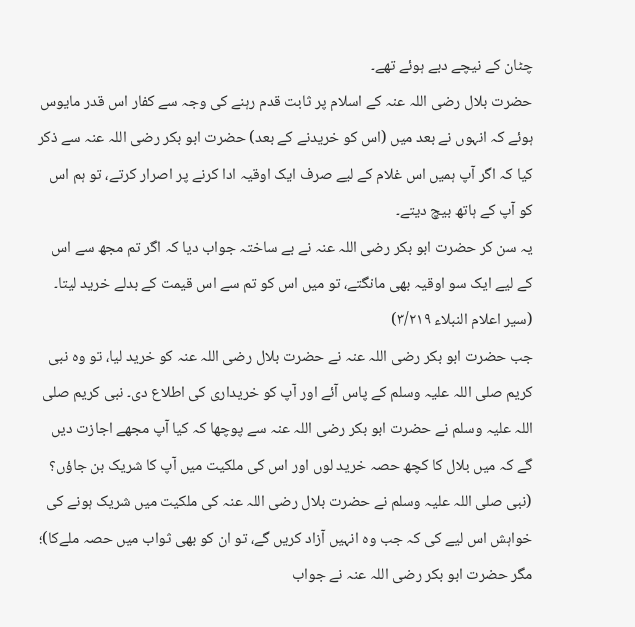چٹان کے نیچے دبے ہوئے تھے۔
حضرت بلال رضی اللہ عنہ کے اسلام پر ثابت قدم رہنے کی وجہ سے کفار اس قدر مایوس ہوئے کہ انہوں نے بعد میں (اس کو خریدنے کے بعد) حضرت ابو بکر رضی اللہ عنہ سے ذکر کیا کہ اگر آپ ہمیں اس غلام کے لیے صرف ایک اوقیہ ادا کرنے پر اصرار کرتے، تو ہم اس کو آپ کے ہاتھ بیچ دیتے۔
یہ سن کر حضرت ابو بکر رضی اللہ عنہ نے بے ساختہ جواب دیا کہ اگر تم مجھ سے اس کے لیے ایک سو اوقیہ بھی مانگتے، تو میں اس کو تم سے اس قیمت کے بدلے خرید لیتا۔ (سیر اعلام النبلاء ۳/۲۱۹)
جب حضرت ابو بکر رضی اللہ عنہ نے حضرت بلال رضی اللہ عنہ کو خرید لیا، تو وہ نبی کریم صلی اللہ علیہ وسلم کے پاس آئے اور آپ کو خریداری کی اطلاع دی۔ نبی کریم صلی اللہ علیہ وسلم نے حضرت ابو بکر رضی اللہ عنہ سے پوچھا کہ کیا آپ مجھے اجازت دیں گے کہ میں بلال کا کچھ حصہ خرید لوں اور اس کی ملکیت میں آپ کا شریک بن جاؤں؟ (نبی صلی اللہ علیہ وسلم نے حضرت بلال رضی اللہ عنہ کی ملکیت میں شریک ہونے کی خواہش اس لیے کی کہ جب وہ انہیں آزاد کریں گے، تو ان کو بھی ثواب میں حصہ ملےکا)؛ مگر حضرت ابو بکر رضی اللہ عنہ نے جواب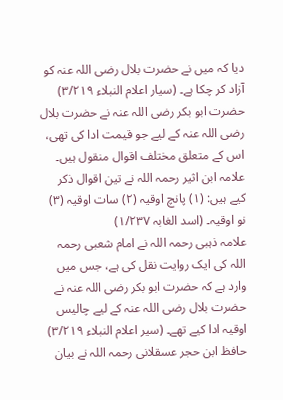دیا کہ میں نے حضرت بلال رضی اللہ عنہ کو آزاد کر چکا ہے۔ (سیار اعلام النبلاء ۳/۲۱۹)
حضرت ابو بکر رضی اللہ عنہ نے حضرت بلال رضی اللہ عنہ کے لیے جو قیمت ادا کی تھی، اس کے متعلق مختلف اقوال منقول ہیں۔
علامہ ابن اثیر رحمہ اللہ نے تین اقوال ذکر کیے ہیں: (۱) پانچ اوقیہ (۲) سات اوقیہ (۳) نو اوقیہ۔ (اسد الغابہ ۱/۲۳۷)
علامہ ذہبی رحمہ اللہ نے امام شعبی رحمہ اللہ کی ایک روایت نقل کی ہے، جس میں وارد ہے کہ حضرت ابو بکر رضی اللہ عنہ نے حضرت بلال رضی اللہ عنہ کے لیے چالیس اوقیہ ادا کیے تھے۔ (سیر اعلام النبلاء ۳/۲۱۹)
حافظ ابن حجر عسقلانی رحمہ اللہ نے بیان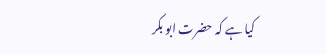کیا ہے کہ حضرت ابو بکر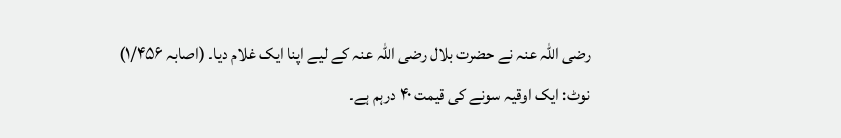رضی اللہ عنہ نے حضرت بلال رضی اللہ عنہ کے لیے اپنا ایک غلام دیا۔ (اصابہ ۱/۴۵۶)
نوٹ: ایک اوقیہ سونے کی قیمت ۴۰ درہم ہے۔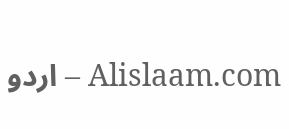Alislaam.com – اردو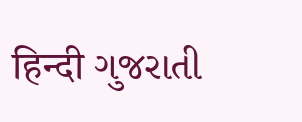हिन्दी ગુજરાતી